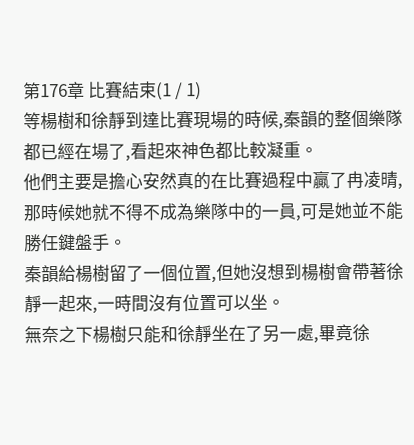第176章 比賽結束(1 / 1)
等楊樹和徐靜到達比賽現場的時候,秦韻的整個樂隊都已經在場了,看起來神色都比較凝重。
他們主要是擔心安然真的在比賽過程中贏了冉凌晴,那時候她就不得不成為樂隊中的一員,可是她並不能勝任鍵盤手。
秦韻給楊樹留了一個位置,但她沒想到楊樹會帶著徐靜一起來,一時間沒有位置可以坐。
無奈之下楊樹只能和徐靜坐在了另一處,畢竟徐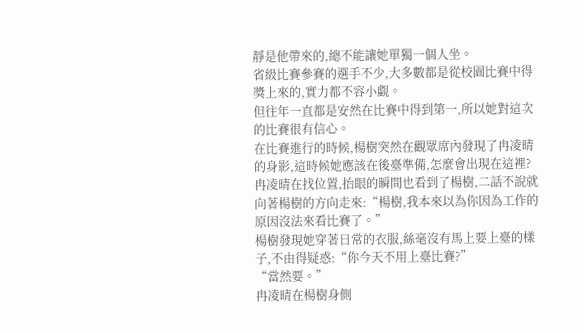靜是他帶來的,總不能讓她單獨一個人坐。
省級比賽參賽的選手不少,大多數都是從校園比賽中得獎上來的,實力都不容小覷。
但往年一直都是安然在比賽中得到第一,所以她對這次的比賽很有信心。
在比賽進行的時候,楊樹突然在觀眾席內發現了冉凌晴的身影,這時候她應該在後臺準備,怎麼會出現在這裡?
冉凌晴在找位置,抬眼的瞬間也看到了楊樹,二話不說就向著楊樹的方向走來:“楊樹,我本來以為你因為工作的原因沒法來看比賽了。”
楊樹發現她穿著日常的衣服,絲毫沒有馬上要上臺的樣子,不由得疑惑:“你今天不用上臺比賽?”
“當然要。”
冉凌晴在楊樹身側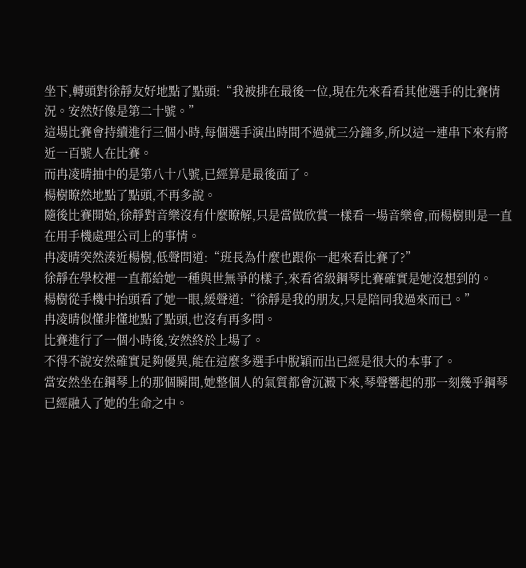坐下,轉頭對徐靜友好地點了點頭:“我被排在最後一位,現在先來看看其他選手的比賽情況。安然好像是第二十號。”
這場比賽會持續進行三個小時,每個選手演出時間不過就三分鐘多,所以這一連串下來有將近一百號人在比賽。
而冉凌晴抽中的是第八十八號,已經算是最後面了。
楊樹瞭然地點了點頭,不再多說。
隨後比賽開始,徐靜對音樂沒有什麼瞭解,只是當做欣賞一樣看一場音樂會,而楊樹則是一直在用手機處理公司上的事情。
冉凌晴突然湊近楊樹,低聲問道:“班長為什麼也跟你一起來看比賽了?”
徐靜在學校裡一直都給她一種與世無爭的樣子,來看省級鋼琴比賽確實是她沒想到的。
楊樹從手機中抬頭看了她一眼,緩聲道:“徐靜是我的朋友,只是陪同我過來而已。”
冉凌晴似懂非懂地點了點頭,也沒有再多問。
比賽進行了一個小時後,安然終於上場了。
不得不說安然確實足夠優異,能在這麼多選手中脫穎而出已經是很大的本事了。
當安然坐在鋼琴上的那個瞬間,她整個人的氣質都會沉澱下來,琴聲響起的那一刻幾乎鋼琴已經融入了她的生命之中。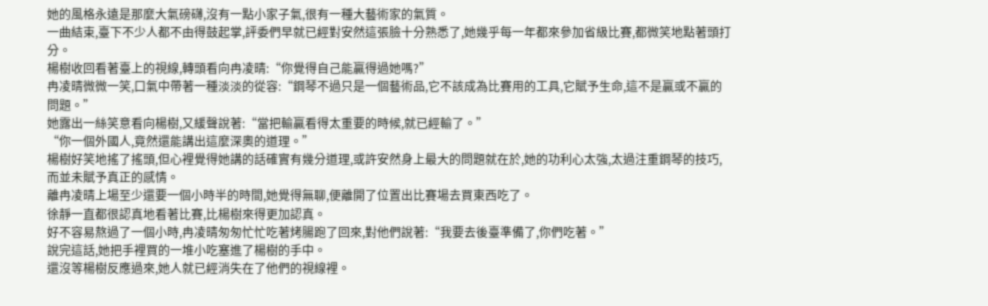她的風格永遠是那麼大氣磅礴,沒有一點小家子氣,很有一種大藝術家的氣質。
一曲結束,臺下不少人都不由得鼓起掌,評委們早就已經對安然這張臉十分熟悉了,她幾乎每一年都來參加省級比賽,都微笑地點著頭打分。
楊樹收回看著臺上的視線,轉頭看向冉凌晴:“你覺得自己能贏得過她嗎?”
冉凌晴微微一笑,口氣中帶著一種淡淡的從容:“鋼琴不過只是一個藝術品,它不該成為比賽用的工具,它賦予生命,這不是贏或不贏的問題。”
她露出一絲笑意看向楊樹,又緩聲說著:“當把輸贏看得太重要的時候,就已經輸了。”
“你一個外國人,竟然還能講出這麼深奧的道理。”
楊樹好笑地搖了搖頭,但心裡覺得她講的話確實有幾分道理,或許安然身上最大的問題就在於,她的功利心太強,太過注重鋼琴的技巧,而並未賦予真正的感情。
離冉凌晴上場至少還要一個小時半的時間,她覺得無聊,便離開了位置出比賽場去買東西吃了。
徐靜一直都很認真地看著比賽,比楊樹來得更加認真。
好不容易熬過了一個小時,冉凌晴匆匆忙忙吃著烤腸跑了回來,對他們說著:“我要去後臺準備了,你們吃著。”
說完這話,她把手裡買的一堆小吃塞進了楊樹的手中。
還沒等楊樹反應過來,她人就已經消失在了他們的視線裡。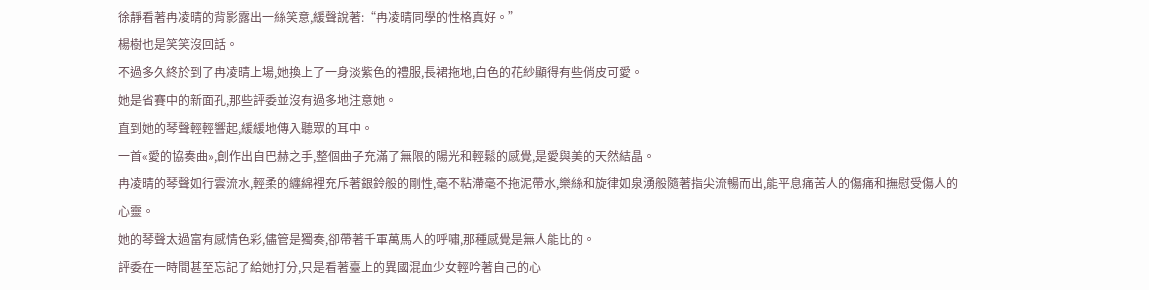徐靜看著冉凌晴的背影露出一絲笑意,緩聲說著:“冉凌晴同學的性格真好。”
楊樹也是笑笑沒回話。
不過多久終於到了冉凌晴上場,她換上了一身淡紫色的禮服,長裙拖地,白色的花紗顯得有些俏皮可愛。
她是省賽中的新面孔,那些評委並沒有過多地注意她。
直到她的琴聲輕輕響起,緩緩地傳入聽眾的耳中。
一首«愛的協奏曲»,創作出自巴赫之手,整個曲子充滿了無限的陽光和輕鬆的感覺,是愛與美的天然結晶。
冉凌晴的琴聲如行雲流水,輕柔的纏綿裡充斥著銀鈴般的剛性,毫不粘滯毫不拖泥帶水,樂絲和旋律如泉湧般隨著指尖流暢而出,能平息痛苦人的傷痛和撫慰受傷人的心靈。
她的琴聲太過富有感情色彩,儘管是獨奏,卻帶著千軍萬馬人的呼嘯,那種感覺是無人能比的。
評委在一時間甚至忘記了給她打分,只是看著臺上的異國混血少女輕吟著自己的心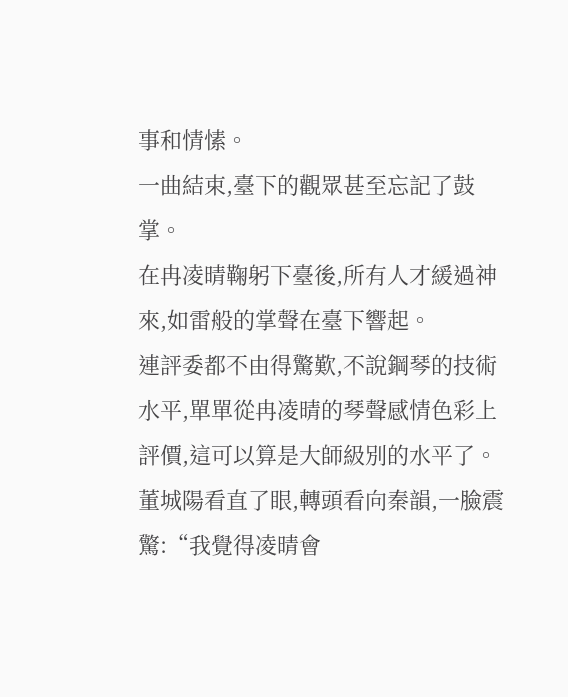事和情愫。
一曲結束,臺下的觀眾甚至忘記了鼓掌。
在冉凌晴鞠躬下臺後,所有人才緩過神來,如雷般的掌聲在臺下響起。
連評委都不由得驚歎,不說鋼琴的技術水平,單單從冉凌晴的琴聲感情色彩上評價,這可以算是大師級別的水平了。
董城陽看直了眼,轉頭看向秦韻,一臉震驚:“我覺得凌晴會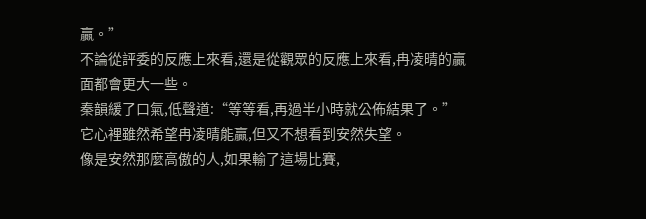贏。”
不論從評委的反應上來看,還是從觀眾的反應上來看,冉凌晴的贏面都會更大一些。
秦韻緩了口氣,低聲道:“等等看,再過半小時就公佈結果了。”
它心裡雖然希望冉凌晴能贏,但又不想看到安然失望。
像是安然那麼高傲的人,如果輸了這場比賽,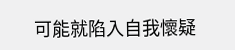可能就陷入自我懷疑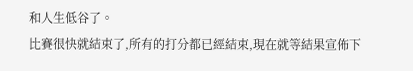和人生低谷了。
比賽很快就結束了,所有的打分都已經結束,現在就等結果宣佈下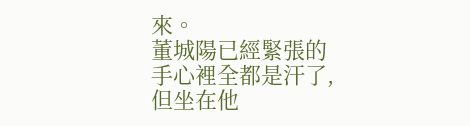來。
董城陽已經緊張的手心裡全都是汗了,但坐在他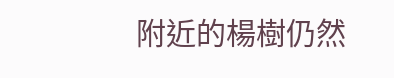附近的楊樹仍然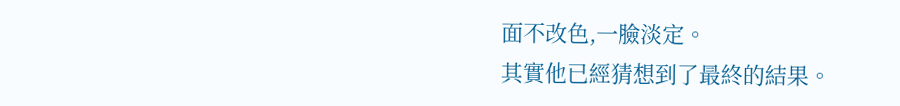面不改色,一臉淡定。
其實他已經猜想到了最終的結果。